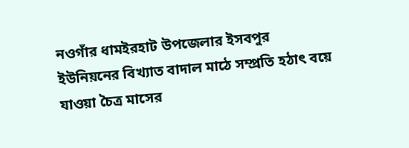নওগাঁর ধামইরহাট উপজেলার ইসবপুর ইউনিয়নের বিখ্যাত বাদাল মাঠে সম্প্রতি হঠাৎ বয়ে যাওয়া চৈত্র মাসের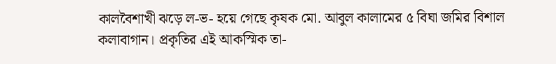কালবৈশাখী ঝড়ে ল-ভ- হয়ে গেছে কৃষক মো. আবুল কালামের ৫ বিঘা জমির বিশাল কলাবাগান। প্রকৃতির এই আকস্মিক তা-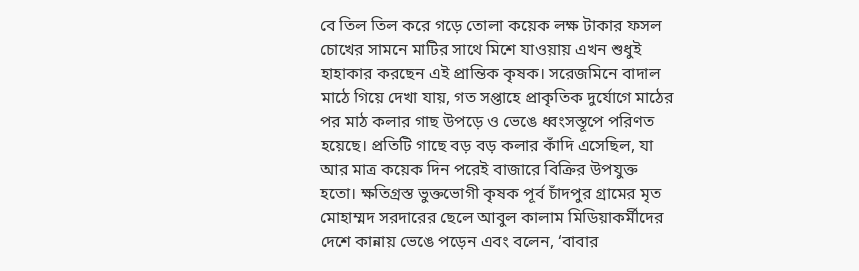বে তিল তিল করে গড়ে তোলা কয়েক লক্ষ টাকার ফসল চোখের সামনে মাটির সাথে মিশে যাওয়ায় এখন শুধুই হাহাকার করছেন এই প্রান্তিক কৃষক। সরেজমিনে বাদাল মাঠে গিয়ে দেখা যায়, গত সপ্তাহে প্রাকৃতিক দুর্যোগে মাঠের পর মাঠ কলার গাছ উপড়ে ও ভেঙে ধ্বংসস্তূপে পরিণত হয়েছে। প্রতিটি গাছে বড় বড় কলার কাঁদি এসেছিল, যা আর মাত্র কয়েক দিন পরেই বাজারে বিক্রির উপযুক্ত হতো। ক্ষতিগ্রস্ত ভুক্তভোগী কৃষক পূর্ব চাঁদপুর গ্রামের মৃত মোহাম্মদ সরদারের ছেলে আবুল কালাম মিডিয়াকর্মীদের দেশে কান্নায় ভেঙে পড়েন এবং বলেন, ‘বাবার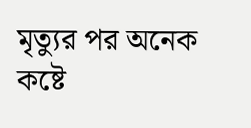মৃত্যুর পর অনেক কষ্টে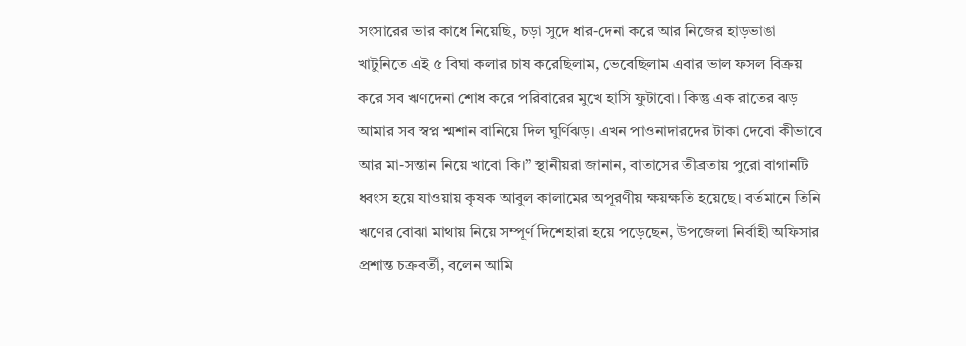সংসারের ভার কাধে নিয়েছি, চড়া সুদে ধার-দেনা করে আর নিজের হাড়ভাঙা খাটুনিতে এই ৫ বিঘা কলার চাষ করেছিলাম, ভেবেছিলাম এবার ভাল ফসল বিক্রয় করে সব ঋণদেনা শোধ করে পরিবারের মুখে হাসি ফুটাবো। কিন্তু এক রাতের ঝড় আমার সব স্বপ্ন শ্মশান বানিয়ে দিল ঘুর্ণিঝড়। এখন পাওনাদারদের টাকা দেবো কীভাবে আর মা-সন্তান নিয়ে খাবো কি।” স্থানীয়রা জানান, বাতাসের তীব্রতায় পুরো বাগানটি ধ্বংস হয়ে যাওয়ায় কৃষক আবুল কালামের অপূরণীয় ক্ষয়ক্ষতি হয়েছে। বর্তমানে তিনি ঋণের বোঝা মাথায় নিয়ে সম্পূর্ণ দিশেহারা হয়ে পড়েছেন, উপজেলা নির্বাহী অফিসার প্রশান্ত চক্রবর্তী, বলেন আমি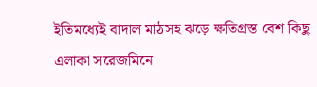ইতিমধ্যেই বাদাল মাঠসহ ঝড়ে ক্ষতিগ্রস্ত বেশ কিছু এলাকা সরেজমিনে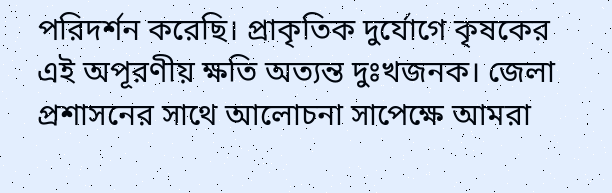পরিদর্শন করেছি। প্রাকৃতিক দুর্যোগে কৃষকের এই অপূরণীয় ক্ষতি অত্যন্ত দুঃখজনক। জেলা প্রশাসনের সাথে আলোচনা সাপেক্ষে আমরা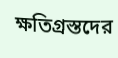ক্ষতিগ্রস্তদের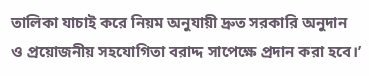তালিকা যাচাই করে নিয়ম অনুযায়ী দ্রুত সরকারি অনুদান ও প্রয়োজনীয় সহযোগিতা বরাদ্দ সাপেক্ষে প্রদান করা হবে।’